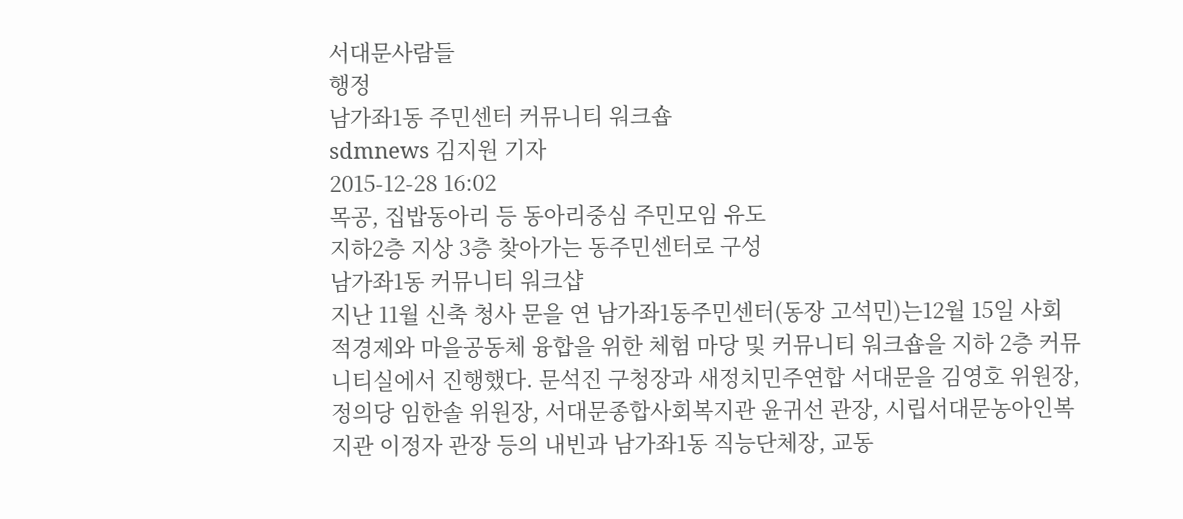서대문사람들
행정
남가좌1동 주민센터 커뮤니티 워크숍
sdmnews 김지원 기자
2015-12-28 16:02
목공, 집밥동아리 등 동아리중심 주민모임 유도
지하2층 지상 3층 찾아가는 동주민센터로 구성
남가좌1동 커뮤니티 워크샵
지난 11월 신축 청사 문을 연 남가좌1동주민센터(동장 고석민)는12월 15일 사회적경제와 마을공동체 융합을 위한 체험 마당 및 커뮤니티 워크숍을 지하 2층 커뮤니티실에서 진행했다. 문석진 구청장과 새정치민주연합 서대문을 김영호 위원장, 정의당 임한솔 위원장, 서대문종합사회복지관 윤귀선 관장, 시립서대문농아인복지관 이정자 관장 등의 내빈과 남가좌1동 직능단체장, 교동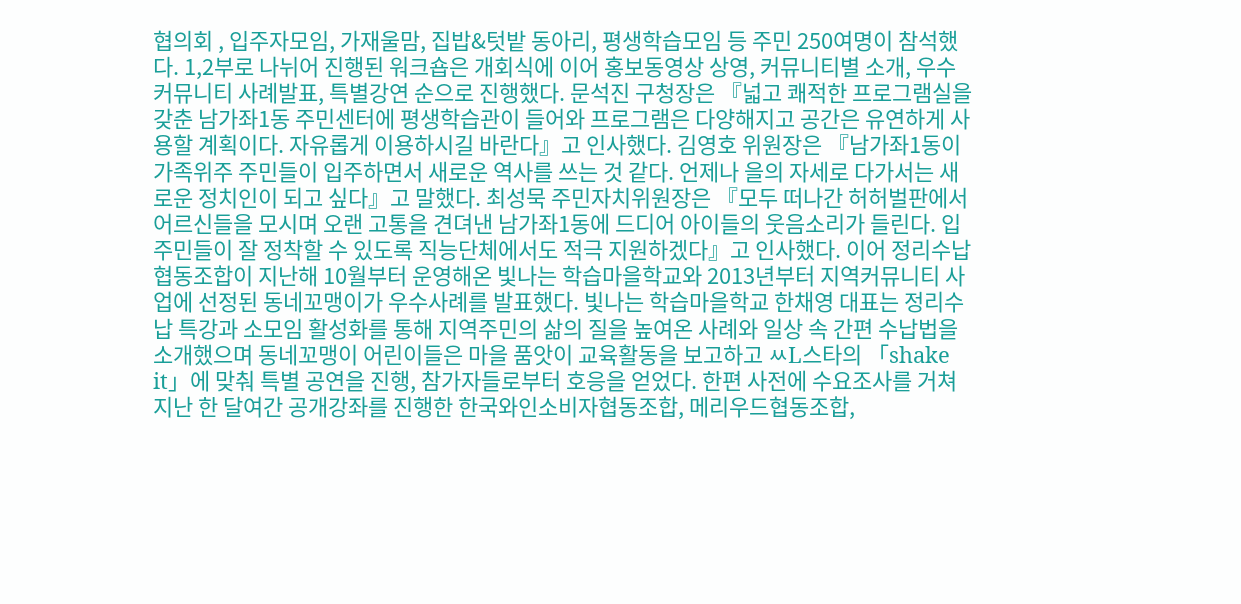협의회 , 입주자모임, 가재울맘, 집밥&텃밭 동아리, 평생학습모임 등 주민 250여명이 참석했다. 1,2부로 나뉘어 진행된 워크숍은 개회식에 이어 홍보동영상 상영, 커뮤니티별 소개, 우수 커뮤니티 사례발표, 특별강연 순으로 진행했다. 문석진 구청장은 『넓고 쾌적한 프로그램실을 갖춘 남가좌1동 주민센터에 평생학습관이 들어와 프로그램은 다양해지고 공간은 유연하게 사용할 계획이다. 자유롭게 이용하시길 바란다』고 인사했다. 김영호 위원장은 『남가좌1동이 가족위주 주민들이 입주하면서 새로운 역사를 쓰는 것 같다. 언제나 을의 자세로 다가서는 새로운 정치인이 되고 싶다』고 말했다. 최성묵 주민자치위원장은 『모두 떠나간 허허벌판에서 어르신들을 모시며 오랜 고통을 견뎌낸 남가좌1동에 드디어 아이들의 웃음소리가 들린다. 입주민들이 잘 정착할 수 있도록 직능단체에서도 적극 지원하겠다』고 인사했다. 이어 정리수납협동조합이 지난해 10월부터 운영해온 빛나는 학습마을학교와 2013년부터 지역커뮤니티 사업에 선정된 동네꼬맹이가 우수사례를 발표했다. 빛나는 학습마을학교 한채영 대표는 정리수납 특강과 소모임 활성화를 통해 지역주민의 삶의 질을 높여온 사례와 일상 속 간편 수납법을 소개했으며 동네꼬맹이 어린이들은 마을 품앗이 교육활동을 보고하고 ㅆL스타의 「shake it」에 맞춰 특별 공연을 진행, 참가자들로부터 호응을 얻었다. 한편 사전에 수요조사를 거쳐 지난 한 달여간 공개강좌를 진행한 한국와인소비자협동조합, 메리우드협동조합,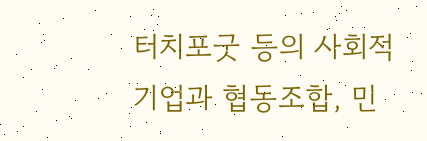터치포굿 등의 사회적기업과 협동조합, 민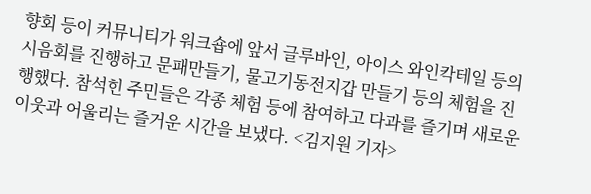향회 등이 커뮤니티가 워크숍에 앞서 글루바인, 아이스 와인칵테일 등의 시음회를 진행하고 문패만들기, 물고기동전지갑 만들기 등의 체험을 진행했다. 참석힌 주민들은 각종 체험 등에 참여하고 다과를 즐기며 새로운 이웃과 어울리는 즐거운 시간을 보냈다. <김지원 기자>